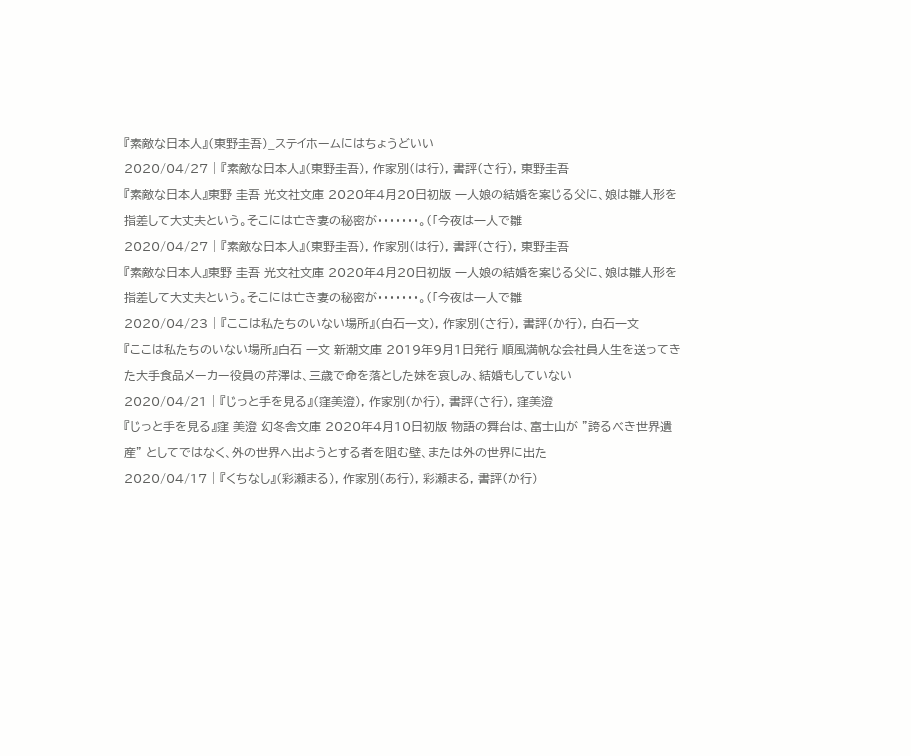『素敵な日本人』(東野圭吾)_ステイホームにはちょうどいい
2020/04/27 | 『素敵な日本人』(東野圭吾), 作家別(は行), 書評(さ行), 東野圭吾
『素敵な日本人』東野 圭吾 光文社文庫 2020年4月20日初版 一人娘の結婚を案じる父に、娘は雛人形を指差して大丈夫という。そこには亡き妻の秘密が・・・・・・・。(「今夜は一人で雛
2020/04/27 | 『素敵な日本人』(東野圭吾), 作家別(は行), 書評(さ行), 東野圭吾
『素敵な日本人』東野 圭吾 光文社文庫 2020年4月20日初版 一人娘の結婚を案じる父に、娘は雛人形を指差して大丈夫という。そこには亡き妻の秘密が・・・・・・・。(「今夜は一人で雛
2020/04/23 | 『ここは私たちのいない場所』(白石一文), 作家別(さ行), 書評(か行), 白石一文
『ここは私たちのいない場所』白石 一文 新潮文庫 2019年9月1日発行 順風満帆な会社員人生を送ってきた大手食品メーカー役員の芹澤は、三歳で命を落とした妹を哀しみ、結婚もしていない
2020/04/21 | 『じっと手を見る』(窪美澄), 作家別(か行), 書評(さ行), 窪美澄
『じっと手を見る』窪 美澄 幻冬舎文庫 2020年4月10日初版 物語の舞台は、富士山が "誇るべき世界遺産" としてではなく、外の世界へ出ようとする者を阻む壁、または外の世界に出た
2020/04/17 | 『くちなし』(彩瀬まる), 作家別(あ行), 彩瀬まる, 書評(か行)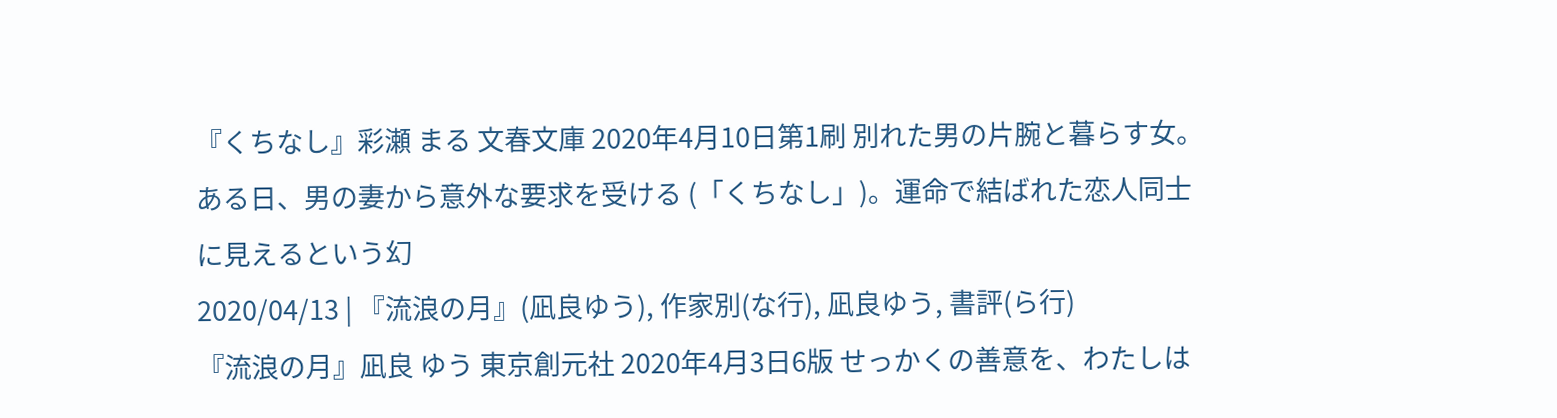『くちなし』彩瀬 まる 文春文庫 2020年4月10日第1刷 別れた男の片腕と暮らす女。ある日、男の妻から意外な要求を受ける (「くちなし」)。運命で結ばれた恋人同士に見えるという幻
2020/04/13 | 『流浪の月』(凪良ゆう), 作家別(な行), 凪良ゆう, 書評(ら行)
『流浪の月』凪良 ゆう 東京創元社 2020年4月3日6版 せっかくの善意を、わたしは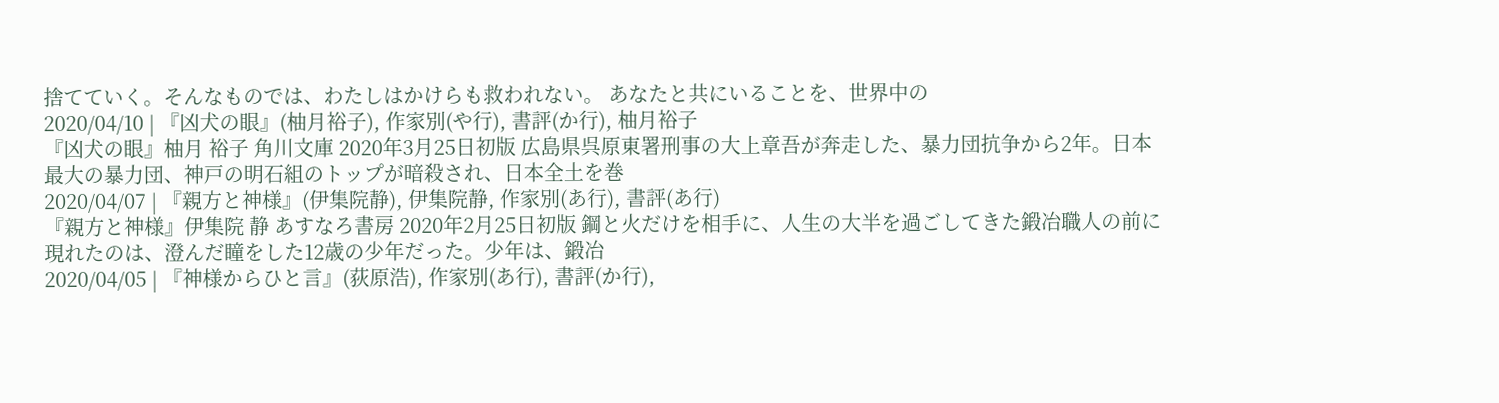捨てていく。そんなものでは、わたしはかけらも救われない。 あなたと共にいることを、世界中の
2020/04/10 | 『凶犬の眼』(柚月裕子), 作家別(や行), 書評(か行), 柚月裕子
『凶犬の眼』柚月 裕子 角川文庫 2020年3月25日初版 広島県呉原東署刑事の大上章吾が奔走した、暴力団抗争から2年。日本最大の暴力団、神戸の明石組のトップが暗殺され、日本全土を巻
2020/04/07 | 『親方と神様』(伊集院静), 伊集院静, 作家別(あ行), 書評(あ行)
『親方と神様』伊集院 静 あすなろ書房 2020年2月25日初版 鋼と火だけを相手に、人生の大半を過ごしてきた鍛冶職人の前に現れたのは、澄んだ瞳をした12歳の少年だった。少年は、鍛冶
2020/04/05 | 『神様からひと言』(荻原浩), 作家別(あ行), 書評(か行),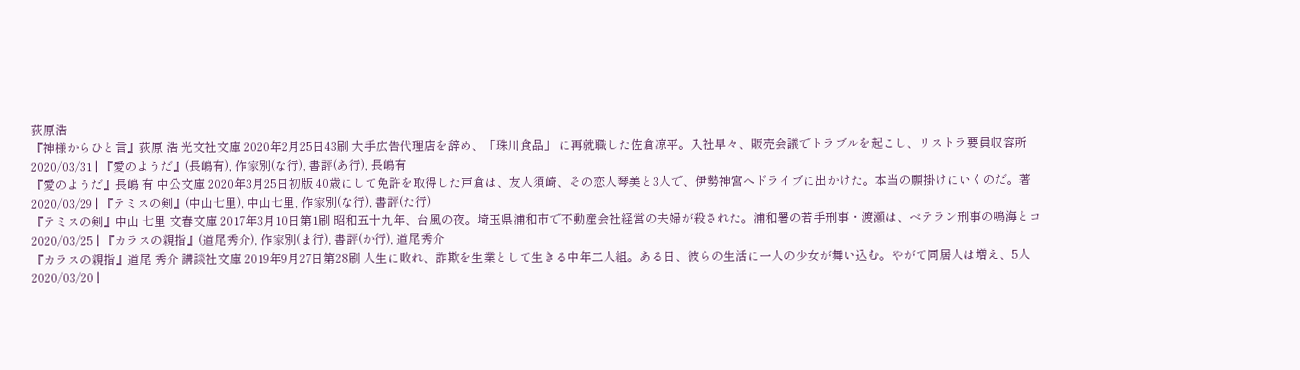荻原浩
『神様からひと言』荻原 浩 光文社文庫 2020年2月25日43刷 大手広告代理店を辞め、「珠川食品」 に再就職した佐倉凉平。入社早々、販売会議でトラブルを起こし、リストラ要員収容所
2020/03/31 | 『愛のようだ』(長嶋有), 作家別(な行), 書評(あ行), 長嶋有
『愛のようだ』長嶋 有 中公文庫 2020年3月25日初版 40歳にして免許を取得した戸倉は、友人須崎、その恋人琴美と3人で、伊勢神宮へドライブに出かけた。本当の願掛けにいくのだ。著
2020/03/29 | 『テミスの剣』(中山七里), 中山七里, 作家別(な行), 書評(た行)
『テミスの剣』中山 七里 文春文庫 2017年3月10日第1刷 昭和五十九年、台風の夜。埼玉県浦和市で不動産会社経営の夫婦が殺された。浦和署の若手刑事・渡瀬は、ベテラン刑事の鳴海とコ
2020/03/25 | 『カラスの親指』(道尾秀介), 作家別(ま行), 書評(か行), 道尾秀介
『カラスの親指』道尾 秀介 講談社文庫 2019年9月27日第28刷 人生に敗れ、詐欺を生業として生きる中年二人組。ある日、彼らの生活に一人の少女が舞い込む。やがて同居人は増え、5人
2020/03/20 |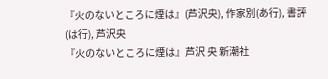『火のないところに煙は』(芦沢央), 作家別(あ行), 書評(は行), 芦沢央
『火のないところに煙は』芦沢 央 新潮社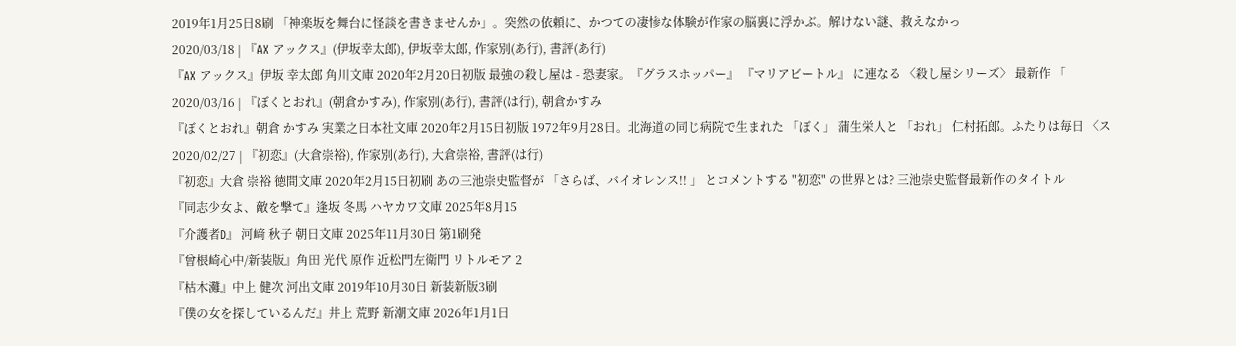2019年1月25日8刷 「神楽坂を舞台に怪談を書きませんか」。突然の依頼に、かつての凄惨な体験が作家の脳裏に浮かぶ。解けない謎、救えなかっ
2020/03/18 | 『AX アックス』(伊坂幸太郎), 伊坂幸太郎, 作家別(あ行), 書評(あ行)
『AX アックス』伊坂 幸太郎 角川文庫 2020年2月20日初版 最強の殺し屋は - 恐妻家。『グラスホッパー』 『マリアビートル』 に連なる 〈殺し屋シリーズ〉 最新作 「
2020/03/16 | 『ぼくとおれ』(朝倉かすみ), 作家別(あ行), 書評(は行), 朝倉かすみ
『ぼくとおれ』朝倉 かすみ 実業之日本社文庫 2020年2月15日初版 1972年9月28日。北海道の同じ病院で生まれた 「ぼく」 蒲生栄人と 「おれ」 仁村拓郎。ふたりは毎日 〈ス
2020/02/27 | 『初恋』(大倉崇裕), 作家別(あ行), 大倉崇裕, 書評(は行)
『初恋』大倉 崇裕 徳間文庫 2020年2月15日初刷 あの三池崇史監督が 「さらば、バイオレンス!! 」 とコメントする "初恋" の世界とは? 三池崇史監督最新作のタイトル
『同志少女よ、敵を撃て』逢坂 冬馬 ハヤカワ文庫 2025年8月15
『介護者D』 河﨑 秋子 朝日文庫 2025年11月30日 第1刷発
『曾根崎心中/新装版』角田 光代 原作 近松門左衛門 リトルモア 2
『枯木灘』中上 健次 河出文庫 2019年10月30日 新装新版3刷
『僕の女を探しているんだ』井上 荒野 新潮文庫 2026年1月1日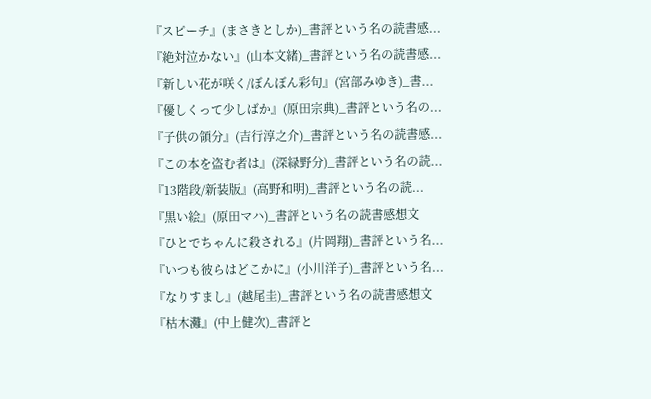『スピーチ』(まさきとしか)_書評という名の読書感...
『絶対泣かない』(山本文緒)_書評という名の読書感...
『新しい花が咲く/ぼんぼん彩句』(宮部みゆき)_書...
『優しくって少しばか』(原田宗典)_書評という名の...
『子供の領分』(吉行淳之介)_書評という名の読書感...
『この本を盗む者は』(深緑野分)_書評という名の読...
『13階段/新装版』(高野和明)_書評という名の読...
『黒い絵』(原田マハ)_書評という名の読書感想文
『ひとでちゃんに殺される』(片岡翔)_書評という名...
『いつも彼らはどこかに』(小川洋子)_書評という名...
『なりすまし』(越尾圭)_書評という名の読書感想文
『枯木灘』(中上健次)_書評と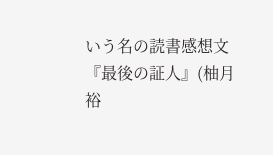いう名の読書感想文
『最後の証人』(柚月裕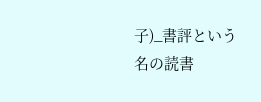子)_書評という名の読書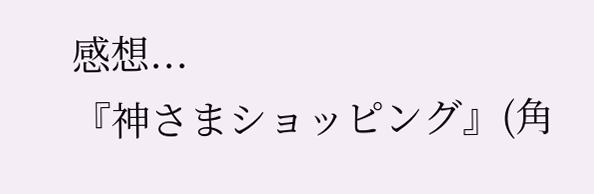感想...
『神さまショッピング』(角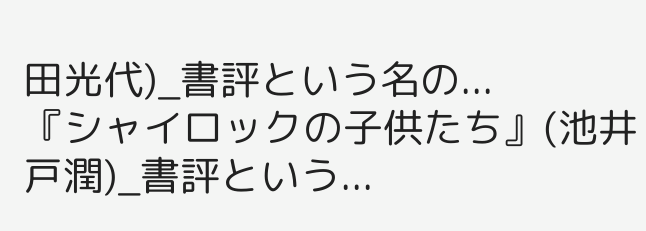田光代)_書評という名の...
『シャイロックの子供たち』(池井戸潤)_書評という...